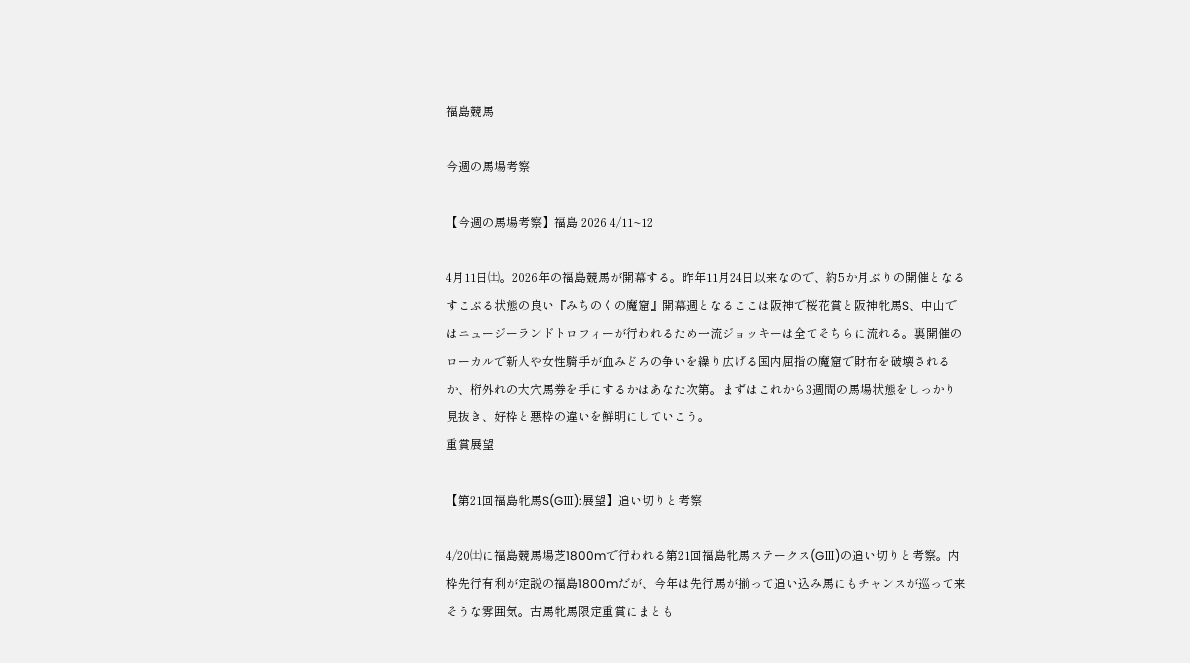福島競馬

今週の馬場考察

【今週の馬場考察】福島 2026 4/11~12

4月11日㈯。2026年の福島競馬が開幕する。昨年11月24日以来なので、約5か月ぶりの開催となるすこぶる状態の良い『みちのくの魔窟』開幕週となるここは阪神で桜花賞と阪神牝馬S、中山ではニュージーランドトロフィーが行われるため一流ジョッキーは全てそちらに流れる。裏開催のローカルで新人や女性騎手が血みどろの争いを繰り広げる国内屈指の魔窟で財布を破壊されるか、桁外れの大穴馬券を手にするかはあなた次第。まずはこれから3週間の馬場状態をしっかり見抜き、好枠と悪枠の違いを鮮明にしていこう。
重賞展望

【第21回福島牝馬S(GⅢ):展望】追い切りと考察

4/20㈯に福島競馬場芝1800mで行われる第21回福島牝馬ステークス(GⅢ)の追い切りと考察。内枠先行有利が定説の福島1800mだが、今年は先行馬が揃って追い込み馬にもチャンスが巡って来そうな雰囲気。古馬牝馬限定重賞にまとも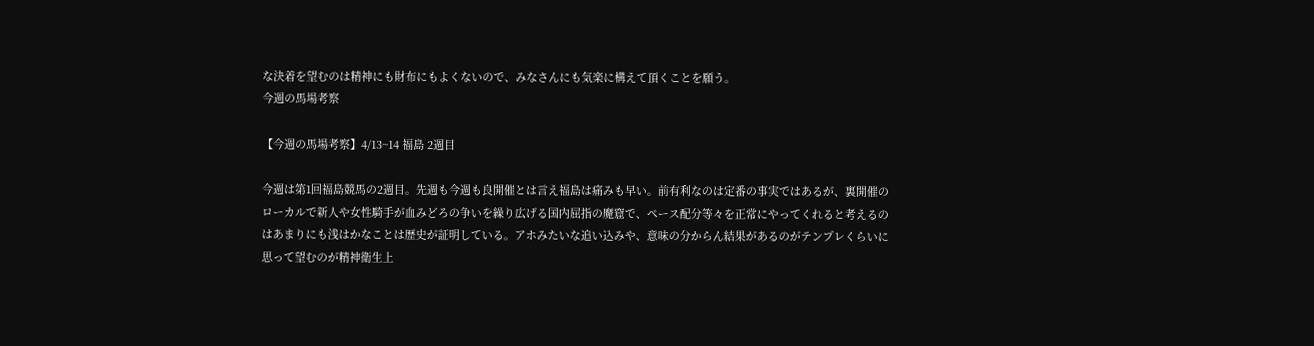な決着を望むのは精神にも財布にもよくないので、みなさんにも気楽に構えて頂くことを願う。
今週の馬場考察

【今週の馬場考察】4/13~14 福島 2週目

今週は第1回福島競馬の2週目。先週も今週も良開催とは言え福島は痛みも早い。前有利なのは定番の事実ではあるが、裏開催のローカルで新人や女性騎手が血みどろの争いを繰り広げる国内屈指の魔窟で、ペース配分等々を正常にやってくれると考えるのはあまりにも浅はかなことは歴史が証明している。アホみたいな追い込みや、意味の分からん結果があるのがテンプレくらいに思って望むのが精神衛生上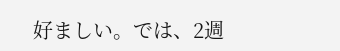好ましい。では、2週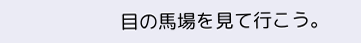目の馬場を見て行こう。